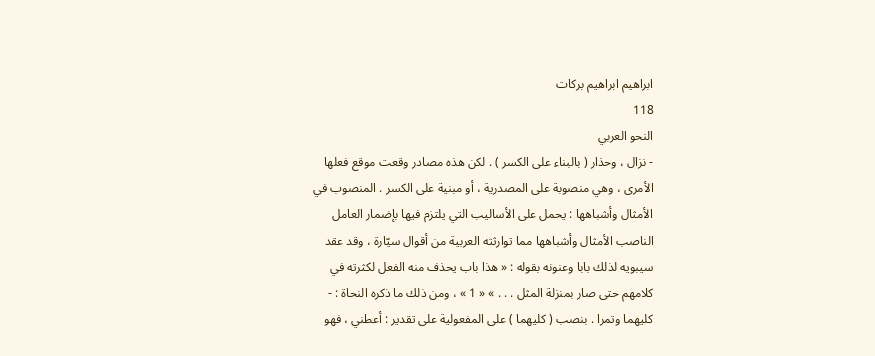ابراهيم ابراهيم بركات
118
النحو العربي
- نزال ، وحذار ( بالبناء على الكسر ) . لكن هذه مصادر وقعت موقع فعلها الأمرى ، وهي منصوبة على المصدرية ، أو مبنية على الكسر . المنصوب في الأمثال وأشباهها : يحمل على الأساليب التي يلتزم فيها بإضمار العامل الناصب الأمثال وأشباهها مما توارثته العربية من أقوال سيّارة ، وقد عقد سيبويه لذلك بابا وعنونه بقوله : « هذا باب يحذف منه الفعل لكثرته في كلامهم حتى صار بمنزلة المثل . . . » « 1 » ، ومن ذلك ما ذكره النحاة : - كليهما وتمرا . بنصب ( كليهما ) على المفعولية على تقدير : أعطني ، فهو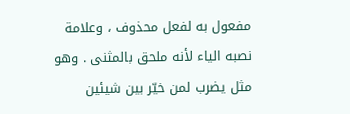مفعول به لفعل محذوف ، وعلامة نصبه الياء لأنه ملحق بالمثنى . وهو مثل يضرب لمن خيّر بين شيئين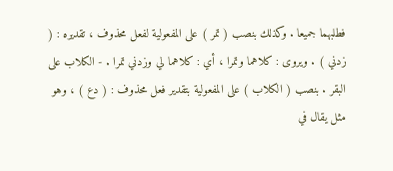فطلبهما جميعا . وكذلك بنصب ( تمر ) على المفعولية لفعل محذوف ، تقديره : ( زدني ) . ويروى : كلاهما وتمرا ، أي : كلاهما لي وزدني تمرا . - الكلاب على البقر . بنصب ( الكلاب ) على المفعولية بتقدير فعل محذوف : ( دع ) ، وهو مثل يقال في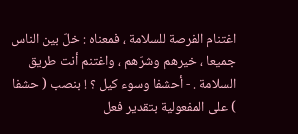اغتنام الفرصة للسلامة ، فمعناه : خلّ بين الناس جميعا ، خيرهم وشرّهم ، واغتنم أنت طريق السلامة . - أحشفا وسوء كيل ؟ ! بنصب ( حشفا ) على المفعولية بتقدير فعل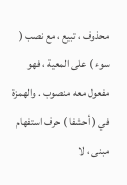محذوف ، تبيع ، مع نصب ( سوء ) على المعية ، فهو مفعول معه منصوب . والهمزة في ( أحشفا ) حرف استفهام مبنى ، لا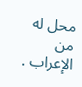محل له من الإعراب .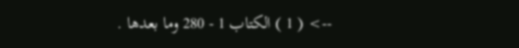--> ( 1 ) الكتاب 1 - 280 وما بعدها .